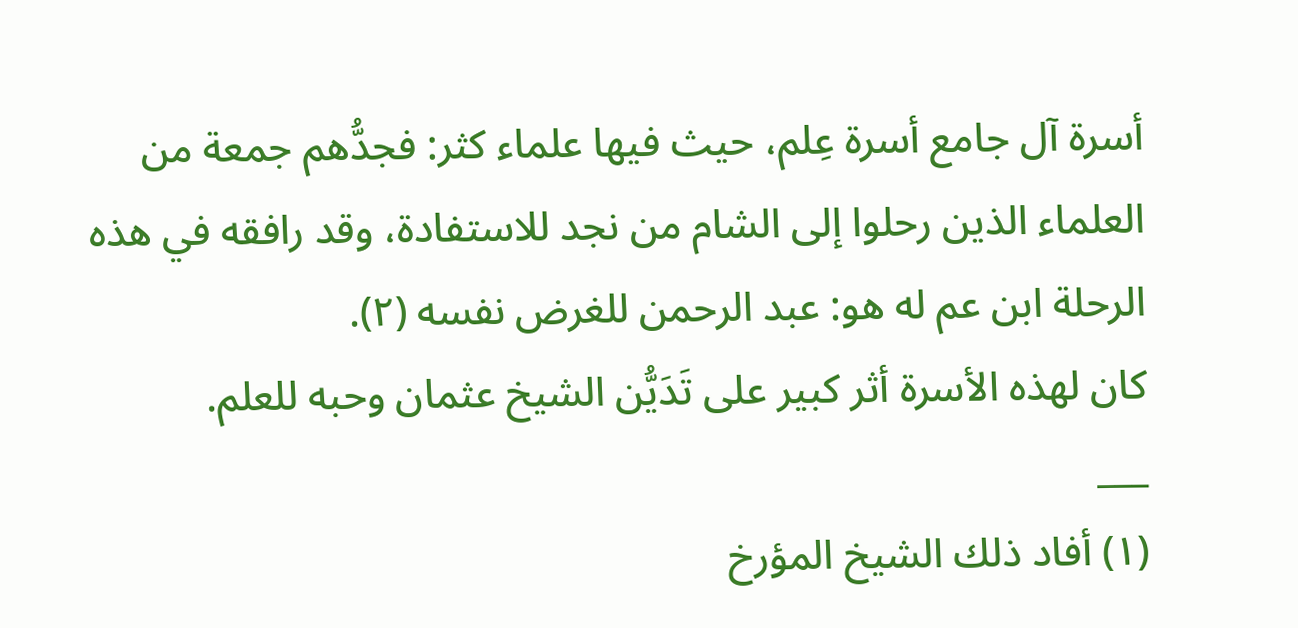أسرة آل جامع أسرة عِلم، حيث فيها علماء كثر: فجدُّهم جمعة من العلماء الذين رحلوا إلى الشام من نجد للاستفادة، وقد رافقه في هذه الرحلة ابن عم له هو: عبد الرحمن للغرض نفسه (٢).
كان لهذه الأسرة أثر كبير على تَدَيُّن الشيخ عثمان وحبه للعلم.
___
(١) أفاد ذلك الشيخ المؤرخ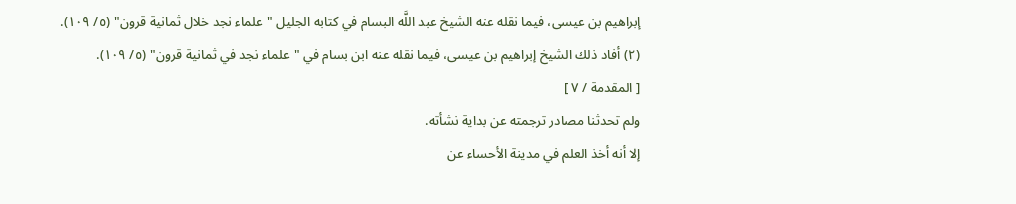إبراهيم بن عيسى، فيما نقله عنه الشيخ عبد اللَّه البسام في كتابه الجليل "علماء نجد خلال ثمانية قرون" (٥/ ١٠٩).
(٢) أفاد ذلك الشيخ إبراهيم بن عيسى، فيما نقله عنه ابن بسام في "علماء نجد في ثمانية قرون" (٥/ ١٠٩).
[ المقدمة / ٧ ]
ولم تحدثنا مصادر ترجمته عن بداية نشأته.
إلا أنه أخذ العلم في مدينة الأحساء عن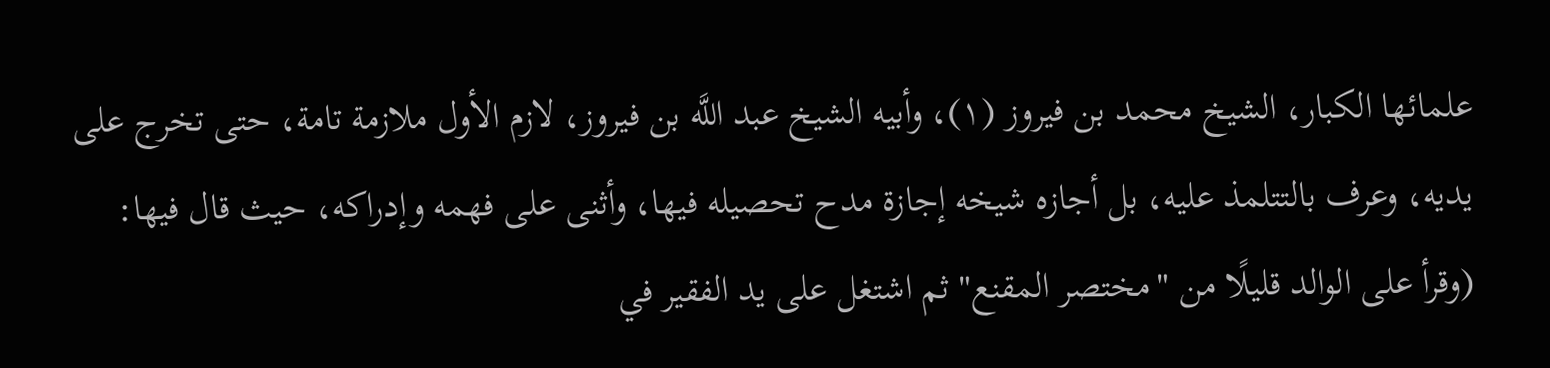علمائها الكبار، الشيخ محمد بن فيروز (١)، وأبيه الشيخ عبد اللَّه بن فيروز، لازم الأول ملازمة تامة، حتى تخرج على يديه، وعرف بالتتلمذ عليه، بل أجازه شيخه إجازة مدح تحصيله فيها، وأثنى على فهمه وإدراكه، حيث قال فيها:
(وقرأ على الوالد قليلًا من "مختصر المقنع" ثم اشتغل على يد الفقير في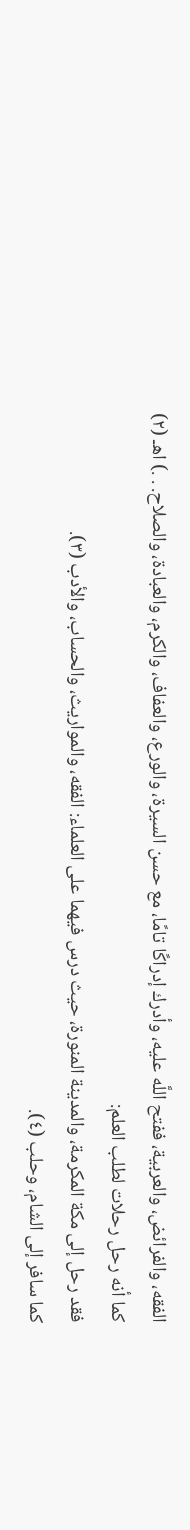الفقه، والفرائض، والعربية، ففتح اللَّه عليه، وأدرك إدراكًا تامًا، مع حسن السيرة، والورع، والعفاف، والكرم، والعبادة، والصلاح. . .) اهـ (٢)
كما أنه رحل رحلات لطلب العلم:
فقد رحل إلى مكة المكرمة، والمدينة المنورة، حيث درس فيهما على العلماء: الفقه، والمواريث، والحساب، والأدب (٣).
كما سافر إلى الشام، وحلب (٤).